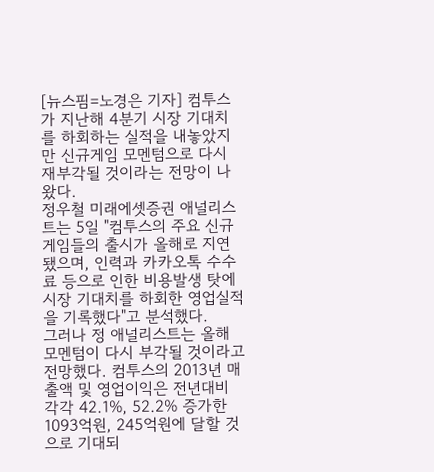[뉴스핌=노경은 기자] 컴투스가 지난해 4분기 시장 기대치를 하회하는 실적을 내놓았지만 신규게임 모멘텀으로 다시 재부각될 것이라는 전망이 나왔다.
정우철 미래에셋증권 애널리스트는 5일 "컴투스의 주요 신규게임들의 출시가 올해로 지연됐으며, 인력과 카카오톡 수수료 등으로 인한 비용발생 탓에 시장 기대치를 하회한 영업실적을 기록했다"고 분석했다.
그러나 정 애널리스트는 올해 모멘텀이 다시 부각될 것이라고 전망했다. 컴투스의 2013년 매출액 및 영업이익은 전년대비 각각 42.1%, 52.2% 증가한 1093억원, 245억원에 달할 것으로 기대되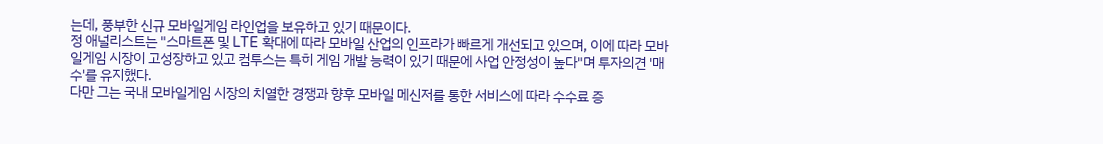는데, 풍부한 신규 모바일게임 라인업을 보유하고 있기 때문이다.
정 애널리스트는 "스마트폰 및 LTE 확대에 따라 모바일 산업의 인프라가 빠르게 개선되고 있으며, 이에 따라 모바일게임 시장이 고성장하고 있고 컴투스는 특히 게임 개발 능력이 있기 때문에 사업 안정성이 높다"며 투자의견 '매수'를 유지했다.
다만 그는 국내 모바일게임 시장의 치열한 경쟁과 향후 모바일 메신저를 통한 서비스에 따라 수수료 증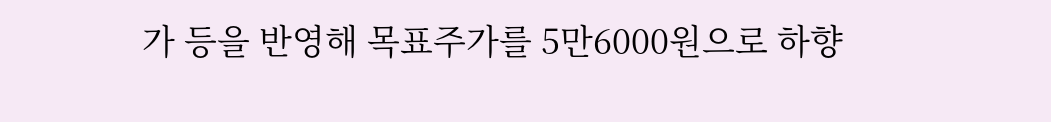가 등을 반영해 목표주가를 5만6000원으로 하향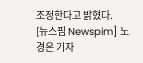조정한다고 밝혔다.
[뉴스핌 Newspim] 노경은 기자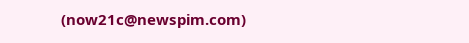(now21c@newspim.com)